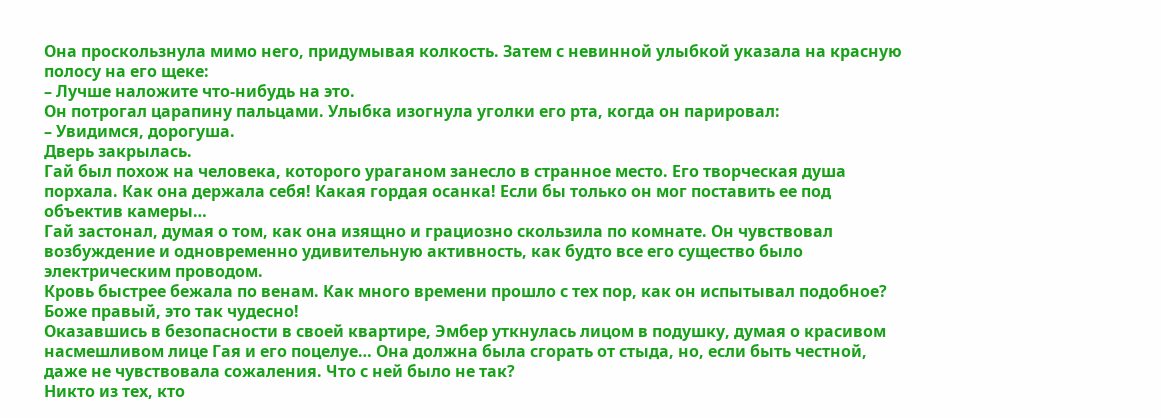Она проскользнула мимо него, придумывая колкость. Затем с невинной улыбкой указала на красную полосу на его щеке:
– Лучше наложите что-нибудь на это.
Он потрогал царапину пальцами. Улыбка изогнула уголки его рта, когда он парировал:
– Увидимся, дорогуша.
Дверь закрылась.
Гай был похож на человека, которого ураганом занесло в странное место. Его творческая душа порхала. Как она держала себя! Какая гордая осанка! Если бы только он мог поставить ее под объектив камеры…
Гай застонал, думая о том, как она изящно и грациозно скользила по комнате. Он чувствовал возбуждение и одновременно удивительную активность, как будто все его существо было электрическим проводом.
Кровь быстрее бежала по венам. Как много времени прошло с тех пор, как он испытывал подобное? Боже правый, это так чудесно!
Оказавшись в безопасности в своей квартире, Эмбер уткнулась лицом в подушку, думая о красивом насмешливом лице Гая и его поцелуе… Она должна была сгорать от стыда, но, если быть честной, даже не чувствовала сожаления. Что с ней было не так?
Никто из тех, кто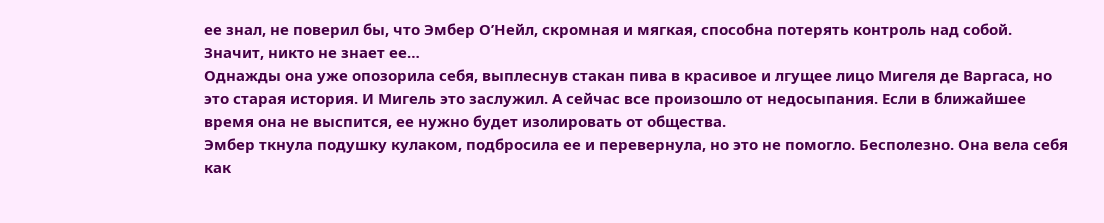ее знал, не поверил бы, что Эмбер О’Нейл, скромная и мягкая, способна потерять контроль над собой.
Значит, никто не знает ее…
Однажды она уже опозорила себя, выплеснув стакан пива в красивое и лгущее лицо Мигеля де Варгаса, но это старая история. И Мигель это заслужил. А сейчас все произошло от недосыпания. Если в ближайшее время она не выспится, ее нужно будет изолировать от общества.
Эмбер ткнула подушку кулаком, подбросила ее и перевернула, но это не помогло. Бесполезно. Она вела себя как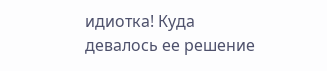идиотка! Куда девалось ее решение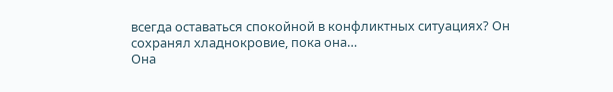всегда оставаться спокойной в конфликтных ситуациях? Он сохранял хладнокровие, пока она…
Она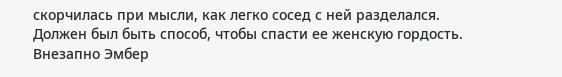скорчилась при мысли, как легко сосед с ней разделался.
Должен был быть способ, чтобы спасти ее женскую гордость.
Внезапно Эмбер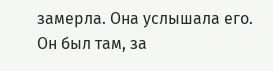замерла. Она услышала его. Он был там, за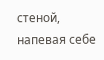стеной, напевая себе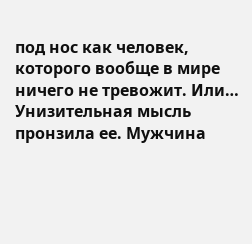под нос как человек, которого вообще в мире ничего не тревожит. Или… Унизительная мысль пронзила ее. Мужчина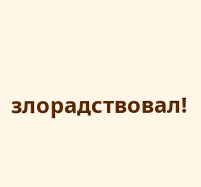злорадствовал!